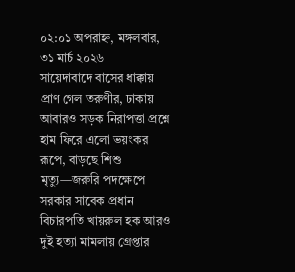০২:০১ অপরাহ্ন, মঙ্গলবার, ৩১ মার্চ ২০২৬
সায়েদাবাদে বাসের ধাক্কায় প্রাণ গেল তরুণীর, ঢাকায় আবারও সড়ক নিরাপত্তা প্রশ্নে হাম ফিরে এলো ভয়ংকর রূপে, বাড়ছে শিশু মৃত্যু—জরুরি পদক্ষেপে সরকার সাবেক প্রধান বিচারপতি খায়রুল হক আরও দুই হত্যা মামলায় গ্রেপ্তার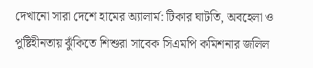দেখানো সারা দেশে হামের অ্যালার্ম: টিকার ঘাটতি, অবহেলা ও পুষ্টিহীনতায় ঝুঁকিতে শিশুরা সাবেক সিএমপি কমিশনার জলিল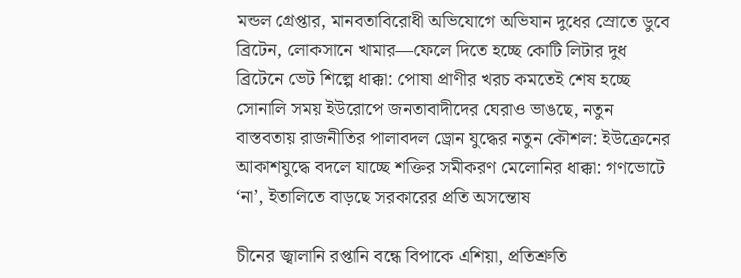মন্ডল গ্রেপ্তার, মানবতাবিরোধী অভিযোগে অভিযান দুধের স্রোতে ডুবে ব্রিটেন, লোকসানে খামার—ফেলে দিতে হচ্ছে কোটি লিটার দুধ ব্রিটেনে ভেট শিল্পে ধাক্কা: পোষা প্রাণীর খরচ কমতেই শেষ হচ্ছে সোনালি সময় ইউরোপে জনতাবাদীদের ঘেরাও ভাঙছে, নতুন বাস্তবতায় রাজনীতির পালাবদল ড্রোন যুদ্ধের নতুন কৌশল: ইউক্রেনের আকাশযুদ্ধে বদলে যাচ্ছে শক্তির সমীকরণ মেলোনির ধাক্কা: গণভোটে ‘না’, ইতালিতে বাড়ছে সরকারের প্রতি অসন্তোষ

চীনের জ্বালানি রপ্তানি বন্ধে বিপাকে এশিয়া, প্রতিশ্রুতি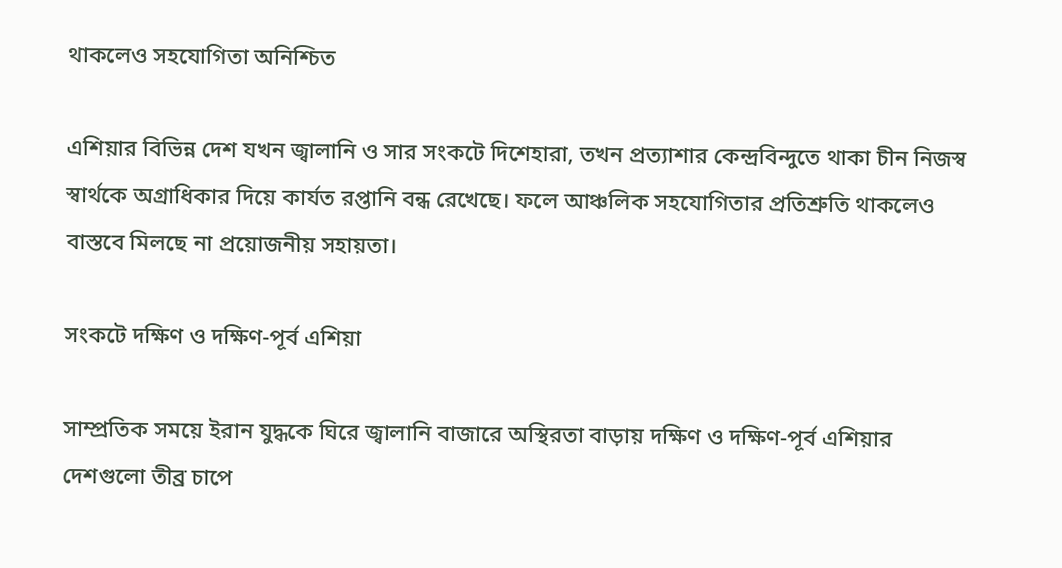থাকলেও সহযোগিতা অনিশ্চিত

এশিয়ার বিভিন্ন দেশ যখন জ্বালানি ও সার সংকটে দিশেহারা, তখন প্রত্যাশার কেন্দ্রবিন্দুতে থাকা চীন নিজস্ব স্বার্থকে অগ্রাধিকার দিয়ে কার্যত রপ্তানি বন্ধ রেখেছে। ফলে আঞ্চলিক সহযোগিতার প্রতিশ্রুতি থাকলেও বাস্তবে মিলছে না প্রয়োজনীয় সহায়তা।

সংকটে দক্ষিণ ও দক্ষিণ-পূর্ব এশিয়া

সাম্প্রতিক সময়ে ইরান যুদ্ধকে ঘিরে জ্বালানি বাজারে অস্থিরতা বাড়ায় দক্ষিণ ও দক্ষিণ-পূর্ব এশিয়ার দেশগুলো তীব্র চাপে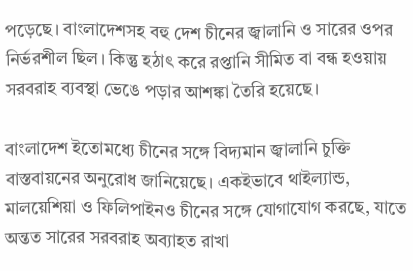পড়েছে। বাংলাদেশসহ বহু দেশ চীনের জ্বালানি ও সারের ওপর নির্ভরশীল ছিল। কিন্তু হঠাৎ করে রপ্তানি সীমিত বা বন্ধ হওয়ায় সরবরাহ ব্যবস্থা ভেঙে পড়ার আশঙ্কা তৈরি হয়েছে।

বাংলাদেশ ইতোমধ্যে চীনের সঙ্গে বিদ্যমান জ্বালানি চুক্তি বাস্তবায়নের অনুরোধ জানিয়েছে। একইভাবে থাইল্যান্ড, মালয়েশিয়া ও ফিলিপাইনও চীনের সঙ্গে যোগাযোগ করছে, যাতে অন্তত সারের সরবরাহ অব্যাহত রাখা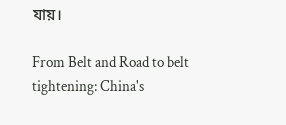যায়।

From Belt and Road to belt tightening: China's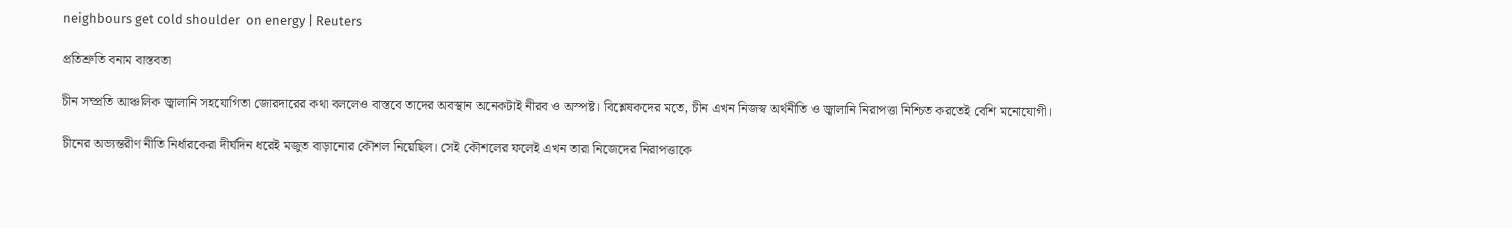neighbours get cold shoulder  on energy | Reuters

প্রতিশ্রুতি বনাম বাস্তবতা

চীন সম্প্রতি আঞ্চলিক জ্বালানি সহযোগিতা জোরদারের কথা বললেও বাস্তবে তাদের অবস্থান অনেকটাই নীরব ও অস্পষ্ট। বিশ্লেষকদের মতে, চীন এখন নিজস্ব অর্থনীতি ও জ্বালানি নিরাপত্তা নিশ্চিত করতেই বেশি মনোযোগী।

চীনের অভ্যন্তরীণ নীতি নির্ধারকেরা দীর্ঘদিন ধরেই মজুত বাড়ানোর কৌশল নিয়েছিল। সেই কৌশলের ফলেই এখন তারা নিজেদের নিরাপত্তাকে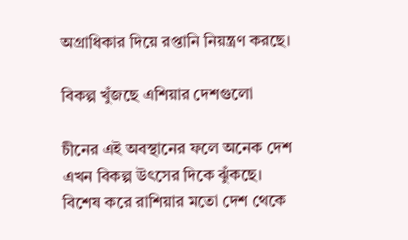অগ্রাধিকার দিয়ে রপ্তানি নিয়ন্ত্রণ করছে।

বিকল্প খুঁজছে এশিয়ার দেশগুলো

চীনের এই অবস্থানের ফলে অনেক দেশ এখন বিকল্প উৎসের দিকে ঝুঁকছে। বিশেষ করে রাশিয়ার মতো দেশ থেকে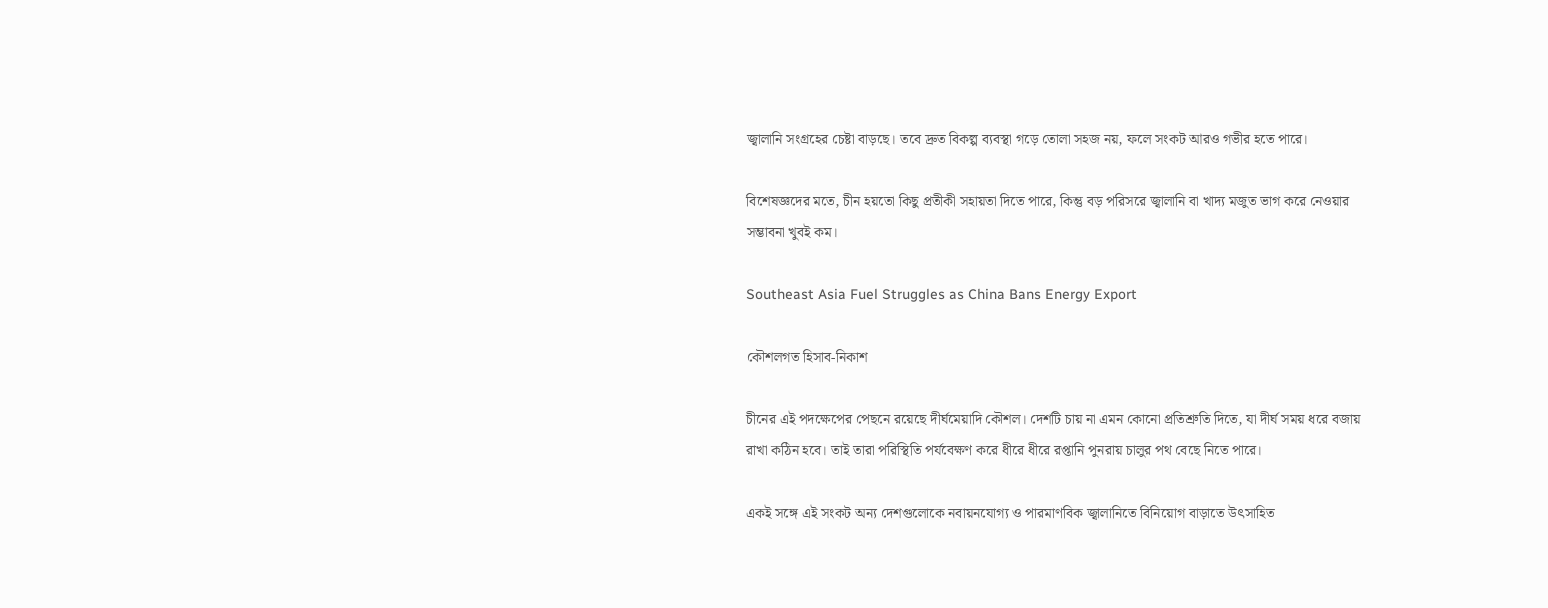জ্বালানি সংগ্রহের চেষ্টা বাড়ছে। তবে দ্রুত বিকল্প ব্যবস্থা গড়ে তোলা সহজ নয়, ফলে সংকট আরও গভীর হতে পারে।

বিশেষজ্ঞদের মতে, চীন হয়তো কিছু প্রতীকী সহায়তা দিতে পারে, কিন্তু বড় পরিসরে জ্বালানি বা খাদ্য মজুত ভাগ করে নেওয়ার সম্ভাবনা খুবই কম।

Southeast Asia Fuel Struggles as China Bans Energy Export

কৌশলগত হিসাব-নিকাশ

চীনের এই পদক্ষেপের পেছনে রয়েছে দীর্ঘমেয়াদি কৌশল। দেশটি চায় না এমন কোনো প্রতিশ্রুতি দিতে, যা দীর্ঘ সময় ধরে বজায় রাখা কঠিন হবে। তাই তারা পরিস্থিতি পর্যবেক্ষণ করে ধীরে ধীরে রপ্তানি পুনরায় চালুর পথ বেছে নিতে পারে।

একই সঙ্গে এই সংকট অন্য দেশগুলোকে নবায়নযোগ্য ও পারমাণবিক জ্বালানিতে বিনিয়োগ বাড়াতে উৎসাহিত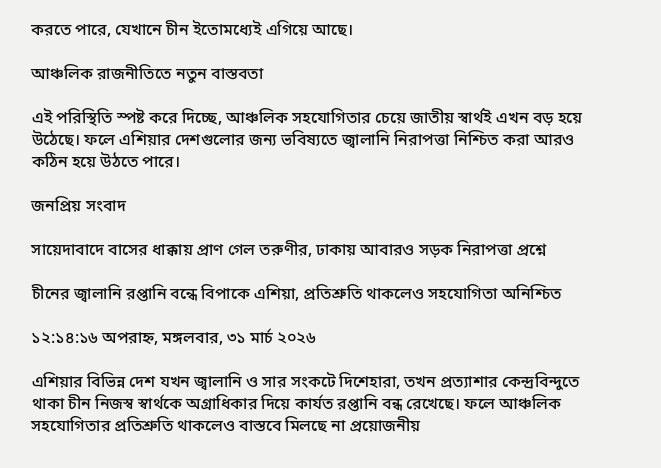করতে পারে, যেখানে চীন ইতোমধ্যেই এগিয়ে আছে।

আঞ্চলিক রাজনীতিতে নতুন বাস্তবতা

এই পরিস্থিতি স্পষ্ট করে দিচ্ছে, আঞ্চলিক সহযোগিতার চেয়ে জাতীয় স্বার্থই এখন বড় হয়ে উঠেছে। ফলে এশিয়ার দেশগুলোর জন্য ভবিষ্যতে জ্বালানি নিরাপত্তা নিশ্চিত করা আরও কঠিন হয়ে উঠতে পারে।

জনপ্রিয় সংবাদ

সায়েদাবাদে বাসের ধাক্কায় প্রাণ গেল তরুণীর, ঢাকায় আবারও সড়ক নিরাপত্তা প্রশ্নে

চীনের জ্বালানি রপ্তানি বন্ধে বিপাকে এশিয়া, প্রতিশ্রুতি থাকলেও সহযোগিতা অনিশ্চিত

১২:১৪:১৬ অপরাহ্ন, মঙ্গলবার, ৩১ মার্চ ২০২৬

এশিয়ার বিভিন্ন দেশ যখন জ্বালানি ও সার সংকটে দিশেহারা, তখন প্রত্যাশার কেন্দ্রবিন্দুতে থাকা চীন নিজস্ব স্বার্থকে অগ্রাধিকার দিয়ে কার্যত রপ্তানি বন্ধ রেখেছে। ফলে আঞ্চলিক সহযোগিতার প্রতিশ্রুতি থাকলেও বাস্তবে মিলছে না প্রয়োজনীয়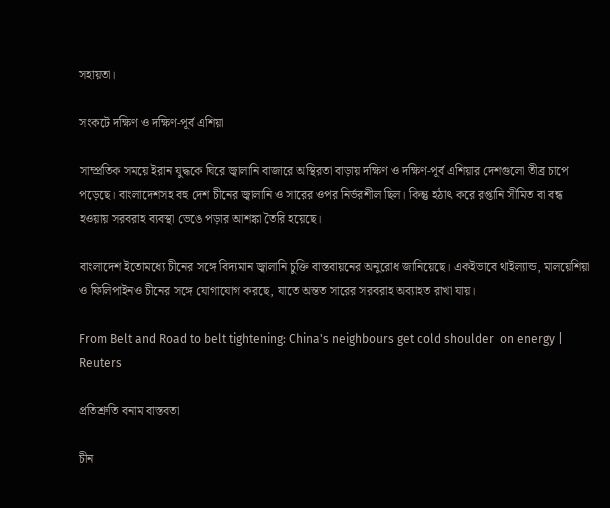সহায়তা।

সংকটে দক্ষিণ ও দক্ষিণ-পূর্ব এশিয়া

সাম্প্রতিক সময়ে ইরান যুদ্ধকে ঘিরে জ্বালানি বাজারে অস্থিরতা বাড়ায় দক্ষিণ ও দক্ষিণ-পূর্ব এশিয়ার দেশগুলো তীব্র চাপে পড়েছে। বাংলাদেশসহ বহু দেশ চীনের জ্বালানি ও সারের ওপর নির্ভরশীল ছিল। কিন্তু হঠাৎ করে রপ্তানি সীমিত বা বন্ধ হওয়ায় সরবরাহ ব্যবস্থা ভেঙে পড়ার আশঙ্কা তৈরি হয়েছে।

বাংলাদেশ ইতোমধ্যে চীনের সঙ্গে বিদ্যমান জ্বালানি চুক্তি বাস্তবায়নের অনুরোধ জানিয়েছে। একইভাবে থাইল্যান্ড, মালয়েশিয়া ও ফিলিপাইনও চীনের সঙ্গে যোগাযোগ করছে, যাতে অন্তত সারের সরবরাহ অব্যাহত রাখা যায়।

From Belt and Road to belt tightening: China's neighbours get cold shoulder  on energy | Reuters

প্রতিশ্রুতি বনাম বাস্তবতা

চীন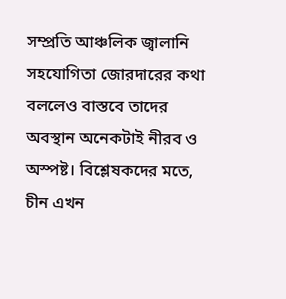সম্প্রতি আঞ্চলিক জ্বালানি সহযোগিতা জোরদারের কথা বললেও বাস্তবে তাদের অবস্থান অনেকটাই নীরব ও অস্পষ্ট। বিশ্লেষকদের মতে, চীন এখন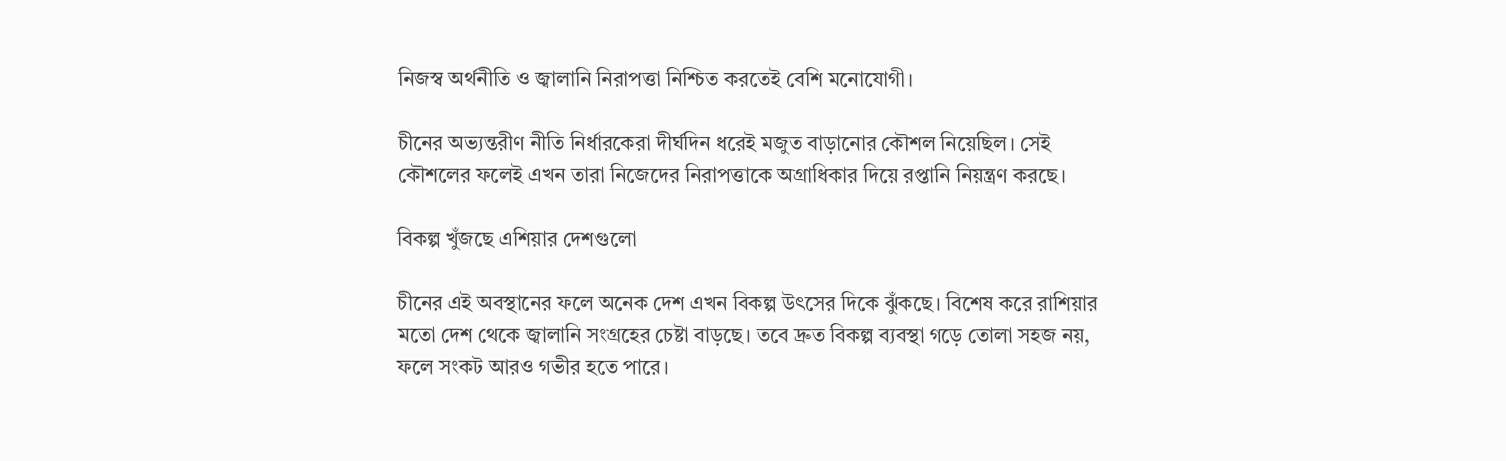নিজস্ব অর্থনীতি ও জ্বালানি নিরাপত্তা নিশ্চিত করতেই বেশি মনোযোগী।

চীনের অভ্যন্তরীণ নীতি নির্ধারকেরা দীর্ঘদিন ধরেই মজুত বাড়ানোর কৌশল নিয়েছিল। সেই কৌশলের ফলেই এখন তারা নিজেদের নিরাপত্তাকে অগ্রাধিকার দিয়ে রপ্তানি নিয়ন্ত্রণ করছে।

বিকল্প খুঁজছে এশিয়ার দেশগুলো

চীনের এই অবস্থানের ফলে অনেক দেশ এখন বিকল্প উৎসের দিকে ঝুঁকছে। বিশেষ করে রাশিয়ার মতো দেশ থেকে জ্বালানি সংগ্রহের চেষ্টা বাড়ছে। তবে দ্রুত বিকল্প ব্যবস্থা গড়ে তোলা সহজ নয়, ফলে সংকট আরও গভীর হতে পারে।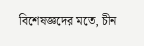বিশেষজ্ঞদের মতে, চীন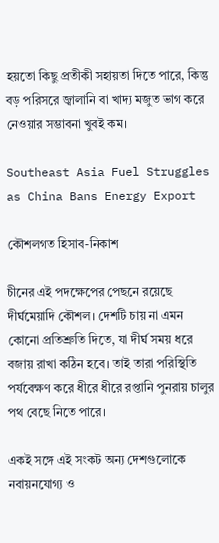হয়তো কিছু প্রতীকী সহায়তা দিতে পারে, কিন্তু বড় পরিসরে জ্বালানি বা খাদ্য মজুত ভাগ করে নেওয়ার সম্ভাবনা খুবই কম।

Southeast Asia Fuel Struggles as China Bans Energy Export

কৌশলগত হিসাব-নিকাশ

চীনের এই পদক্ষেপের পেছনে রয়েছে দীর্ঘমেয়াদি কৌশল। দেশটি চায় না এমন কোনো প্রতিশ্রুতি দিতে, যা দীর্ঘ সময় ধরে বজায় রাখা কঠিন হবে। তাই তারা পরিস্থিতি পর্যবেক্ষণ করে ধীরে ধীরে রপ্তানি পুনরায় চালুর পথ বেছে নিতে পারে।

একই সঙ্গে এই সংকট অন্য দেশগুলোকে নবায়নযোগ্য ও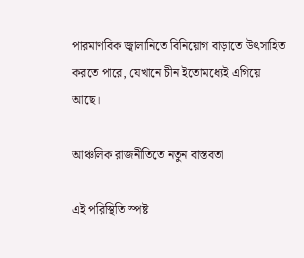পারমাণবিক জ্বালানিতে বিনিয়োগ বাড়াতে উৎসাহিত করতে পারে, যেখানে চীন ইতোমধ্যেই এগিয়ে আছে।

আঞ্চলিক রাজনীতিতে নতুন বাস্তবতা

এই পরিস্থিতি স্পষ্ট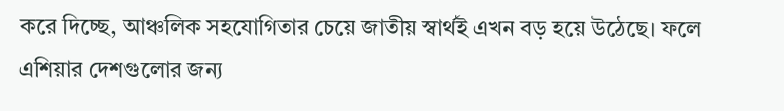করে দিচ্ছে, আঞ্চলিক সহযোগিতার চেয়ে জাতীয় স্বার্থই এখন বড় হয়ে উঠেছে। ফলে এশিয়ার দেশগুলোর জন্য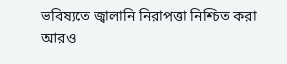ভবিষ্যতে জ্বালানি নিরাপত্তা নিশ্চিত করা আরও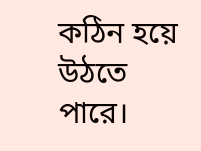কঠিন হয়ে উঠতে পারে।